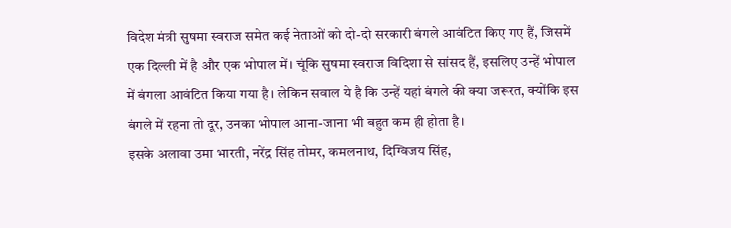विदेश मंत्री सुषमा स्वराज समेत कई नेताओं को दो-दो सरकारी बंगले आवंटित किए गए हैं, जिसमें एक दिल्ली में है और एक भोपाल में। चूंकि सुषमा स्वराज विदिशा से सांसद हैं, इसलिए उन्हें भोपाल में बंगला आवंटित किया गया है। लेकिन सवाल ये है कि उन्हें यहां बंगले की क्या जरूरत, क्योंकि इस बंगले में रहना तो दूर, उनका भोपाल आना-जाना भी बहुत कम ही होता है।
इसके अलावा उमा भारती, नरेंद्र सिंह तोमर, कमलनाथ, दिग्विजय सिंह,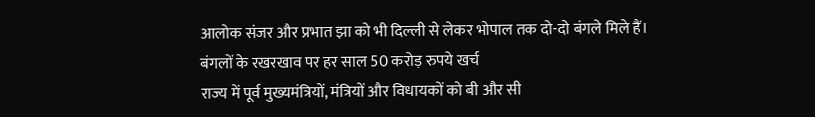आलोक संजर और प्रभात झा को भी दिल्ली से लेकर भोपाल तक दो-दो बंगले मिले हैं।
बंगलों के रखरखाव पर हर साल 50 करोड़ रुपये खर्च
राज्य में पूर्व मुख्यमंत्रियों, मंत्रियों और विधायकों को बी और सी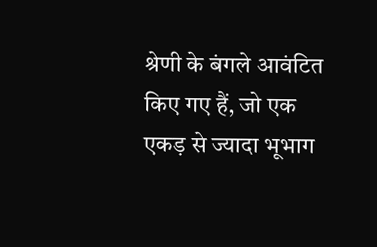श्रेणी के बंगले आवंटित किए गए हैं, जो एक एकड़ से ज्यादा भूभाग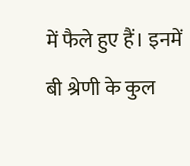में फैले हुए हैं। इनमें बी श्रेणी के कुल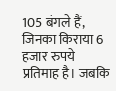105 बंगले हैं, जिनका किराया 6 हजार रुपये प्रतिमाह है। जबकि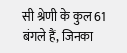सी श्रेणी के कुल 61 बंगले हैं, जिनका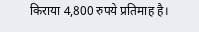किराया 4,800 रुपये प्रतिमाह है।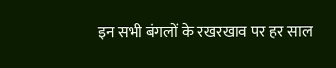इन सभी बंगलों के रखरखाव पर हर साल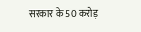सरकार के 50 करोड़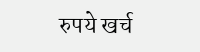रुपये खर्च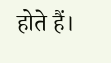होते हैं।